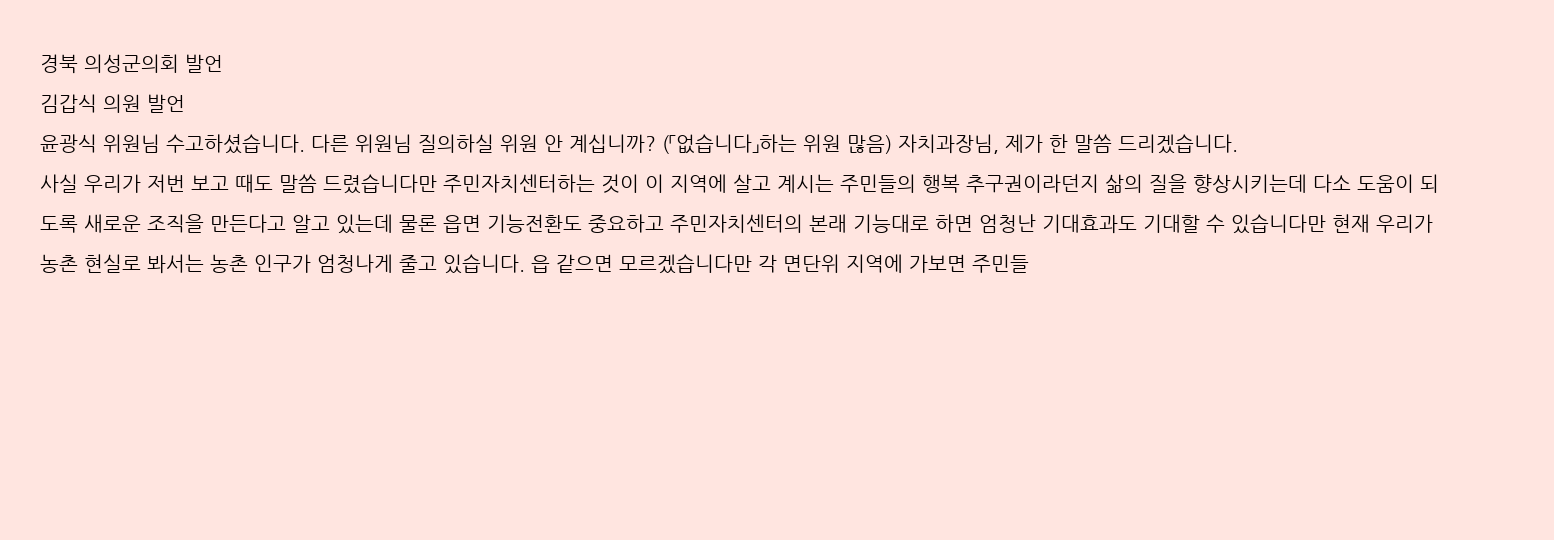경북 의성군의회 발언
김갑식 의원 발언
윤광식 위원님 수고하셨습니다. 다른 위원님 질의하실 위원 안 계십니까? (「없습니다」하는 위원 많음) 자치과장님, 제가 한 말씀 드리겠습니다.
사실 우리가 저번 보고 때도 말씀 드렸습니다만 주민자치센터하는 것이 이 지역에 살고 계시는 주민들의 행복 추구권이라던지 삶의 질을 향상시키는데 다소 도움이 되도록 새로운 조직을 만든다고 알고 있는데 물론 읍면 기능전환도 중요하고 주민자치센터의 본래 기능대로 하면 엄청난 기대효과도 기대할 수 있습니다만 현재 우리가 농촌 현실로 봐서는 농촌 인구가 엄청나게 줄고 있습니다. 읍 같으면 모르겠습니다만 각 면단위 지역에 가보면 주민들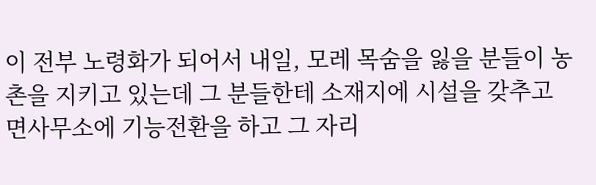이 전부 노령화가 되어서 내일, 모레 목숨을 잃을 분들이 농촌을 지키고 있는데 그 분들한테 소재지에 시설을 갖추고 면사무소에 기능전환을 하고 그 자리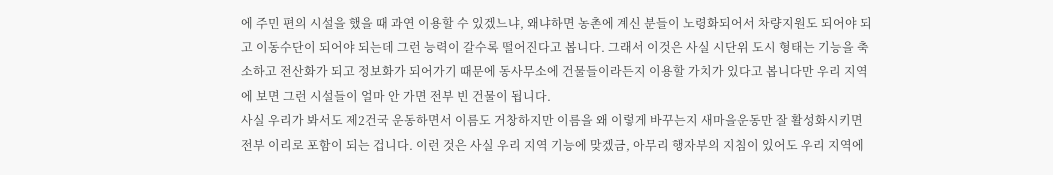에 주민 편의 시설을 했을 때 과연 이용할 수 있겠느냐, 왜냐하면 농촌에 계신 분들이 노령화되어서 차량지원도 되어야 되고 이동수단이 되어야 되는데 그런 능력이 갈수록 떨어진다고 봅니다. 그래서 이것은 사실 시단위 도시 형태는 기능을 축소하고 전산화가 되고 정보화가 되어가기 때문에 동사무소에 건물들이라든지 이용할 가치가 있다고 봅니다만 우리 지역에 보면 그런 시설들이 얼마 안 가면 전부 빈 건물이 됩니다.
사실 우리가 봐서도 제2건국 운동하면서 이름도 거창하지만 이름을 왜 이렇게 바꾸는지 새마을운동만 잘 활성화시키면 전부 이리로 포함이 되는 겁니다. 이런 것은 사실 우리 지역 기능에 맞겠금, 아무리 행자부의 지침이 있어도 우리 지역에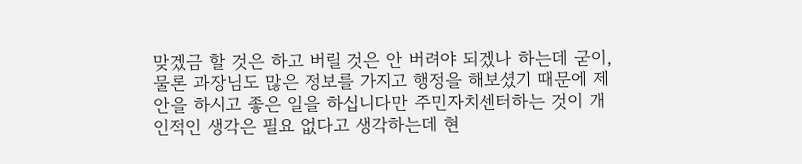맞겠금 할 것은 하고 버릴 것은 안 버려야 되겠나 하는데 굳이, 물론 과장님도 많은 정보를 가지고 행정을 해보셨기 때문에 제안을 하시고 좋은 일을 하십니다만 주민자치센터하는 것이 개인적인 생각은 필요 없다고 생각하는데 현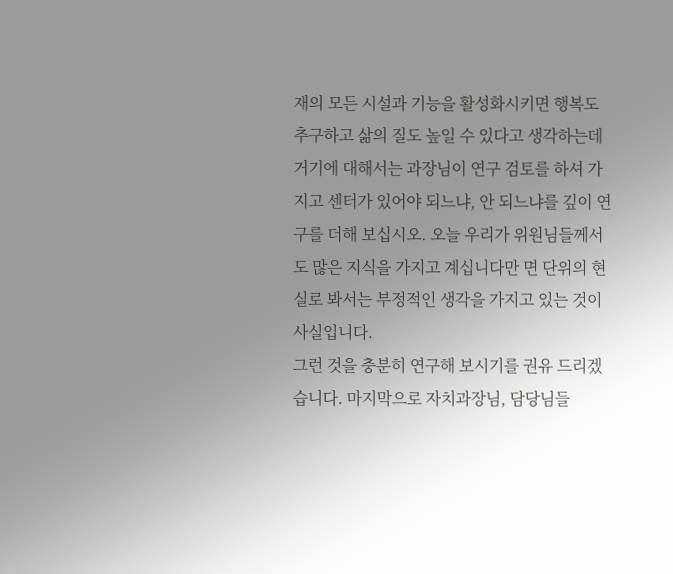재의 모든 시설과 기능을 활성화시키면 행복도 추구하고 삶의 질도 높일 수 있다고 생각하는데 거기에 대해서는 과장님이 연구 검토를 하셔 가지고 센터가 있어야 되느냐, 안 되느냐를 깊이 연구를 더해 보십시오. 오늘 우리가 위원님들께서도 많은 지식을 가지고 계십니다만 면 단위의 현실로 봐서는 부정적인 생각을 가지고 있는 것이 사실입니다.
그런 것을 충분히 연구해 보시기를 권유 드리겠습니다. 마지막으로 자치과장님, 담당님들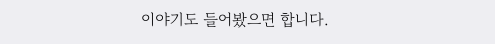이야기도 들어봤으면 합니다.